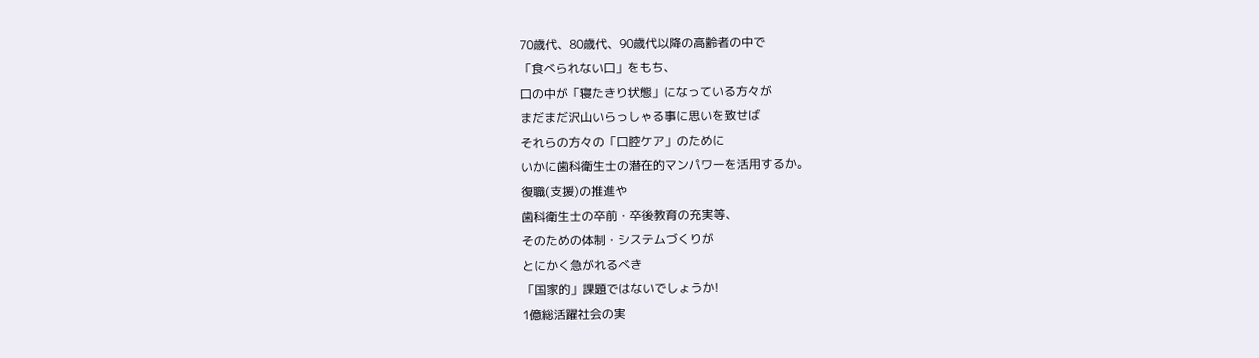70歳代、80歳代、90歳代以降の高齢者の中で
「食べられない口」をもち、
口の中が「寝たきり状態」になっている方々が
まだまだ沢山いらっしゃる事に思いを致せば
それらの方々の「口腔ケア」のために
いかに歯科衛生士の潜在的マンパワーを活用するか。
復職(支援)の推進や
歯科衛生士の卒前・卒後教育の充実等、
そのための体制・システムづくりが
とにかく急がれるべき
「国家的」課題ではないでしょうか!
1億総活躍社会の実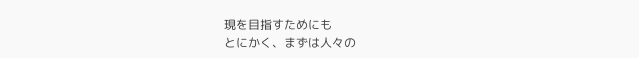現を目指すためにも
とにかく、まずは人々の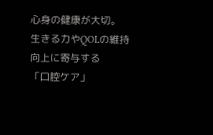心身の健康が大切。
生きる力やQOLの維持向上に寄与する
「口腔ケア」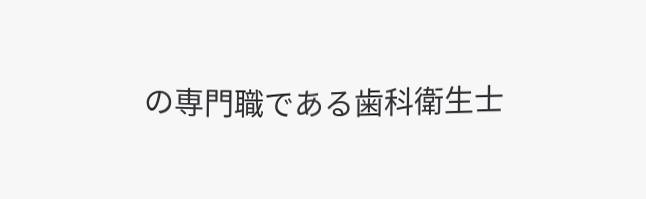の専門職である歯科衛生士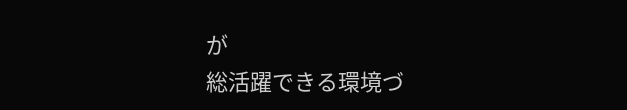が
総活躍できる環境づ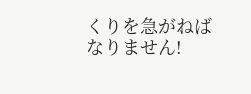くりを急がねばなりません!